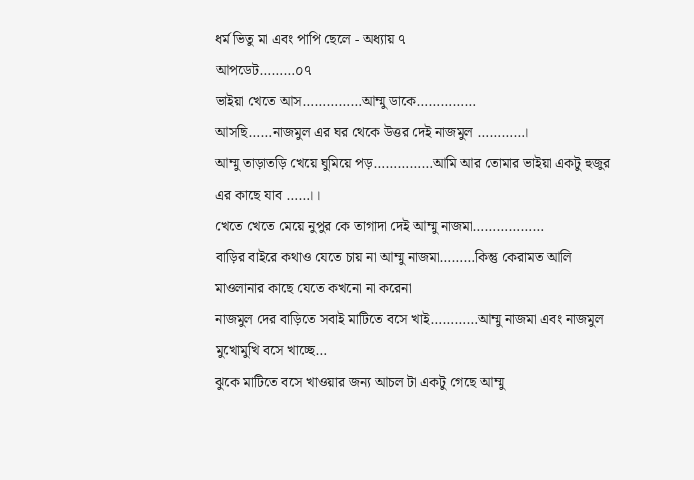ধর্ম ভিতু মা এবং পাপি ছেলে - অধ্যায় ৭
আপডেট………০৭
ভাইয়া খেতে আস……………আম্মু ডাকে……………
আসছি……নাজমুল এর ঘর থেকে উত্তর দেই নাজমুল …………।
আম্মু তাড়াতড়ি খেয়ে ঘুমিয়ে পড়……………আমি আর তোমার ভাইয়া একটু হুজুর এর কাছে যাব ……।।
খেতে খেতে মেয়ে নুপুর কে তাগাদা দেই আম্মু নাজমা………………
বাড়ির বাইরে কথাও যেতে চায় না আম্মু নাজমা………কিন্তু কেরামত আলি মাওলানার কাছে যেতে কখনো না করেনা
নাজমুল দের বাড়িতে সবাই মাটিতে বসে খাই…………আম্মু নাজমা এবং নাজমুল মুখোমুখি বসে খাচ্ছে…
ঝুকে মাটিতে বসে খাওয়ার জন্য আচল টা একটু গেছে আম্মু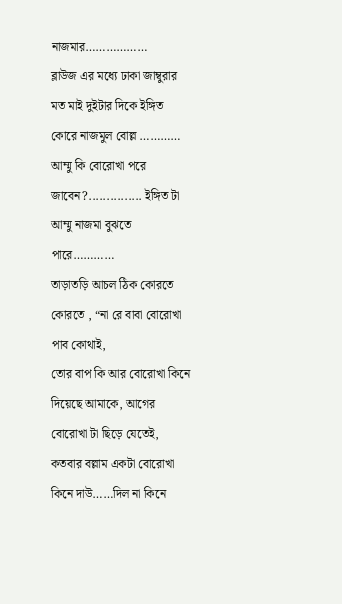নাজমার………………
ব্লাউজ এর মধ্যে ঢাকা জাম্বুরার মত মাই দুইটার দিকে ইঙ্গিত কোরে নাজমুল বোল্ল …………
আম্মু কি বোরোখা পরে জাবেন?............... ইঙ্গিত টা আম্মু নাজমা বুঝতে পারে…………
তাড়াতড়ি আচল ঠিক কোরতে কোরতে , “না রে বাবা বোরোখা পাব কোথাই,
তোর বাপ কি আর বোরোখা কিনে দিয়েছে আমাকে, আগের বোরোখা টা ছিড়ে যেতেই,
কতবার বল্লাম একটা বোরোখা কিনে দাউ……দিল না কিনে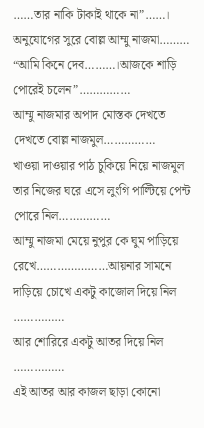……তার নাকি টাকাই থাকে না”……।
অনুযোগের সুরে বোল্ল আম্মু নাজমা………
“আমি কিনে দেব………।আজকে শাড়ি পোরেই চলেন”……………
আম্মু নাজমার অপাদ মোস্তক দেখতে দেখতে বোল্ল নাজমুল……………
খাওয়া দাওয়ার পাঠ চুকিয়ে নিয়ে নাজমুল তার নিজের ঘরে এসে লুংগি পাল্টিয়ে পেন্ট পোরে নিল……………
আম্মু নাজমা মেয়ে নুপুর কে ঘুম পাড়িয়ে রেখে…………………আয়নার সামনে দাড়িয়ে চোখে একটু কাজোল দিয়ে নিল ……………
আর শোরিরে একটু আতর দিয়ে নিল ……………
এই আতর আর কাজল ছাড়া কোনো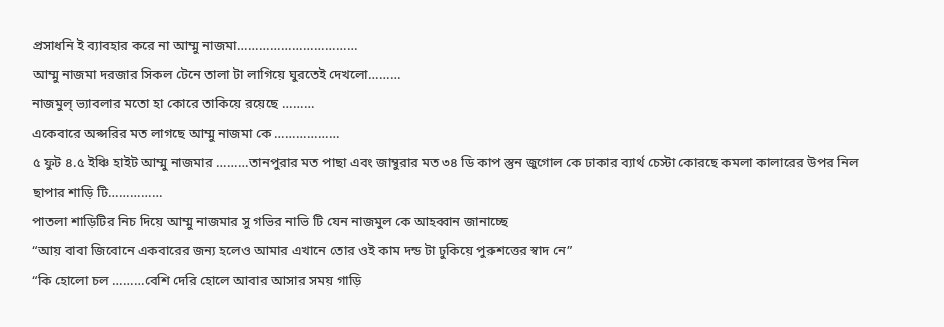প্রসাধনি ই ব্যাবহার করে না আম্মু নাজমা……………………………
আম্মু নাজমা দরজার সিকল টেনে তালা টা লাগিয়ে ঘুরতেই দেখলো………
নাজমুল্ ভ্যাবলার মতো হা কোরে তাকিয়ে রয়েছে ………
একেবারে অপ্সরির মত লাগছে আম্মু নাজমা কে ………………
৫ ফুট ৪.৫ ইঞ্চি হাইট আম্মু নাজমার ………তানপুরার মত পাছা এবং জাম্বুরার মত ৩৪ ডি কাপ স্তুন জুগোল কে ঢাকার ব্যার্থ চেস্টা কোরছে কমলা কালারের উপর নিল ছাপার শাড়ি টি……………
পাতলা শাড়িটির নিচ দিয়ে আম্মু নাজমার সু গভির নাভি টি যেন নাজমুল কে আহব্বান জানাচ্ছে
“আয় বাবা জিবোনে একবারের জন্য হলেও আমার এখানে তোর ওই কাম দন্ড টা ঢুকিয়ে পুরুশত্তের স্বাদ নে”
“কি হোলো চল ………বেশি দেরি হোলে আবার আসার সময় গাড়ি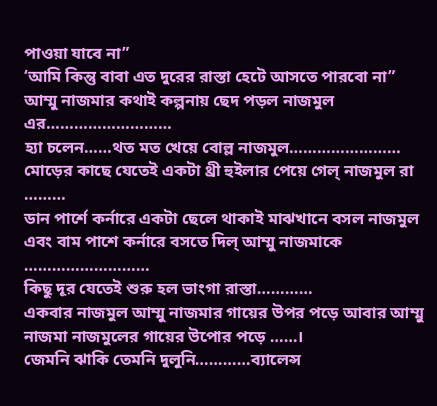পাওয়া যাবে না”
‘আমি কিন্তু বাবা এত দুরের রাস্তা হেটে আসতে পারবো না”
আম্মু নাজমার কথাই কল্পনায় ছেদ পড়ল নাজমুল এর………………………
হ্যা চলেন……থত মত খেয়ে বোল্ল নাজমুল……………………
মোড়ের কাছে যেতেই একটা থ্রী হুইলার পেয়ে গেল্ নাজমুল রা ………
ডান পার্শে কর্নারে একটা ছেলে থাকাই মাঝখানে বসল নাজমুল এবং বাম পাশে কর্নারে বসতে দিল্ আম্মু নাজমাকে ………………………
কিছু দূর যেতেই শুরু হল ভাংগা রাস্তা…………
একবার নাজমুল আম্মু নাজমার গায়ের উপর পড়ে আবার আম্মু নাজমা নাজমুলের গায়ের উপোর পড়ে ……।
জেমনি ঝাকি তেমনি দুলুনি…………ব্যালেন্স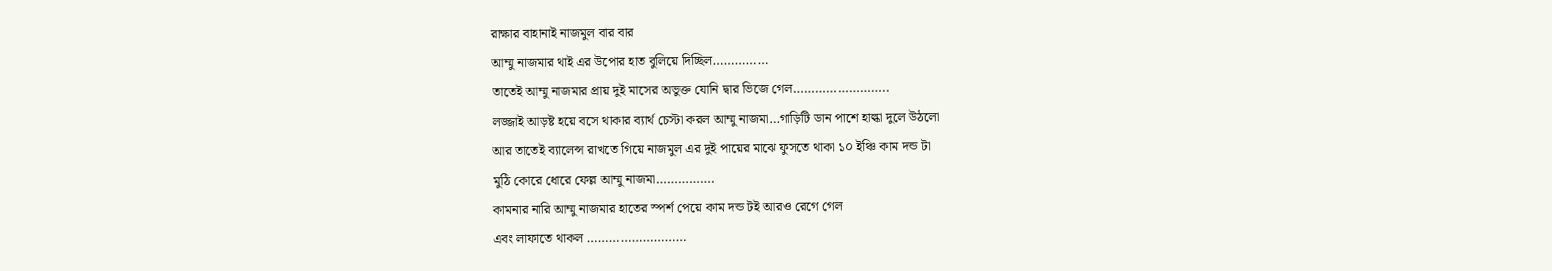রাক্ষার বাহানাই নাজমুল বার বার
আম্মু নাজমার থাই এর উপোর হাত বুলিয়ে দিচ্ছিল……………
তাতেই আম্মু নাজমার প্রায় দুই মাসের অভুক্ত যোনি দ্বার ভিজে গেল……………………..
লজ্জাই আড়ষ্ট হয়ে বসে থাকার ব্যার্থ চেস্টা করল আম্মু নাজমা…গাড়িটি ডান পাশে হাল্কা দুলে উঠলো
আর তাতেই ব্যালেন্স রাখতে গিয়ে নাজমুল এর দুই পায়ের মাঝে ফুসতে থাকা ১০ ইঞ্চি কাম দন্ড টা
মুঠি কোরে ধোরে ফেল্ল আম্মু নাজমা…………….
কামনার নারি আম্মু নাজমার হাতের স্পর্শ পেয়ে কাম দন্ড টই আরও রেগে গেল
এবং লাফাতে থাকল ………………………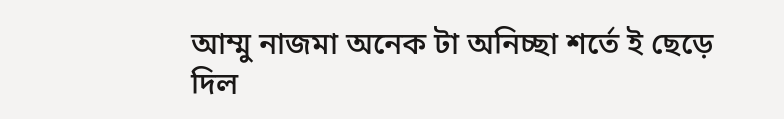আম্মু নাজমা অনেক টা অনিচ্ছা শর্তে ই ছেড়ে দিল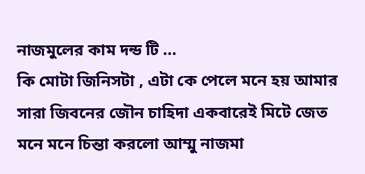নাজমুলের কাম দন্ড টি …
কি মোটা জিনিসটা , এটা কে পেলে মনে হয় আমার সারা জিবনের জৌন চাহিদা একবারেই মিটে জেত
মনে মনে চিন্তা করলো আম্মু নাজমা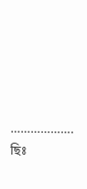……………….
ছিঃ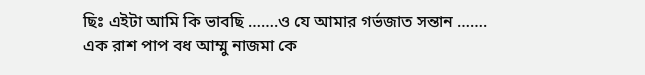ছিঃ এইটা আমি কি ভাবছি …….ও যে আমার গর্ভজাত সন্তান …….
এক রাশ পাপ বধ আম্মু নাজমা কে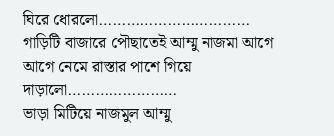ঘিরে ধোরলো……………………………
গাড়িটি বাজারে পৌছাতেই আম্মু নাজমা আগে আগে নেমে রাস্তার পাশে গিয়ে দাড়ালো……………………
ভাড়া মিটিয়ে নাজমুল আম্মু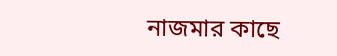নাজমার কাছে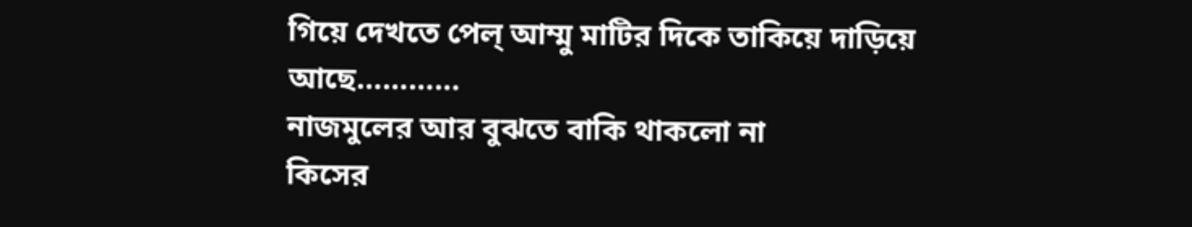গিয়ে দেখতে পেল্ আম্মু মাটির দিকে তাকিয়ে দাড়িয়ে আছে…………
নাজমুলের আর বুঝতে বাকি থাকলো না
কিসের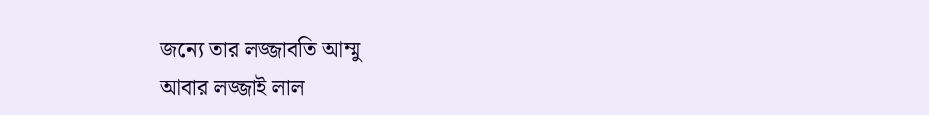জন্যে তার লজ্জাবতি আম্মু
আবার লজ্জাই লাল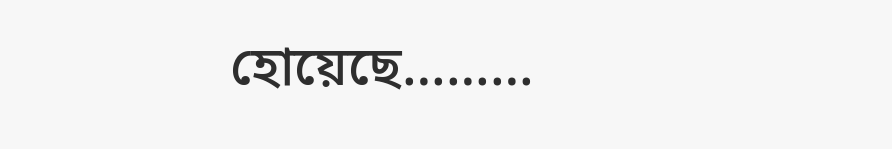হোয়েছে………